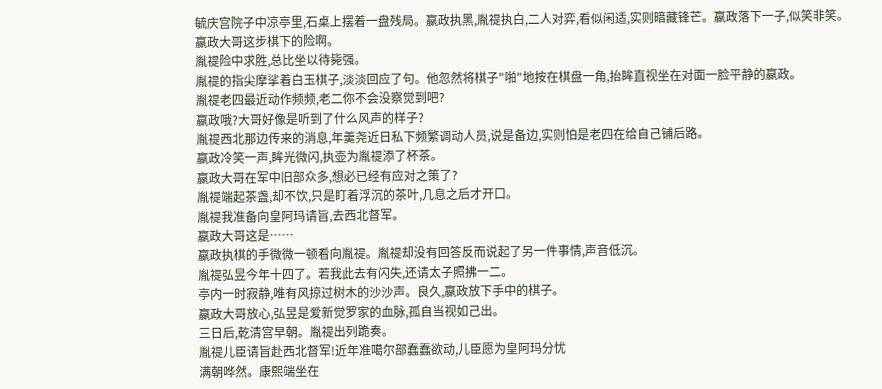毓庆宫院子中凉亭里,石桌上摆着一盘残局。嬴政执黑,胤禔执白,二人对弈,看似闲适,实则暗藏锋芒。嬴政落下一子,似笑非笑。
嬴政大哥这步棋下的险啊。
胤禔险中求胜,总比坐以待毙强。
胤禔的指尖摩挲着白玉棋子,淡淡回应了句。他忽然将棋子"啪"地按在棋盘一角,抬眸直视坐在对面一脸平静的嬴政。
胤禔老四最近动作频频,老二你不会没察觉到吧?
嬴政哦?大哥好像是听到了什么风声的样子?
胤禔西北那边传来的消息,年羹尧近日私下频繁调动人员,说是备边,实则怕是老四在给自己铺后路。
嬴政冷笑一声,眸光微闪,执壶为胤禔添了杯茶。
嬴政大哥在军中旧部众多,想必已经有应对之策了?
胤禔端起茶盏,却不饮,只是盯着浮沉的茶叶,几息之后才开口。
胤禔我准备向皇阿玛请旨,去西北督军。
嬴政大哥这是……
嬴政执棋的手微微一顿看向胤禔。胤禔却没有回答反而说起了另一件事情,声音低沉。
胤禔弘昱今年十四了。若我此去有闪失,还请太子照拂一二。
亭内一时寂静,唯有风掠过树木的沙沙声。良久,嬴政放下手中的棋子。
嬴政大哥放心,弘昱是爱新觉罗家的血脉,孤自当视如己出。
三日后,乾清宫早朝。胤禔出列跪奏。
胤禔儿臣请旨赴西北督军!近年准噶尔部蠢蠢欲动,儿臣愿为皇阿玛分忧
满朝哗然。康熙端坐在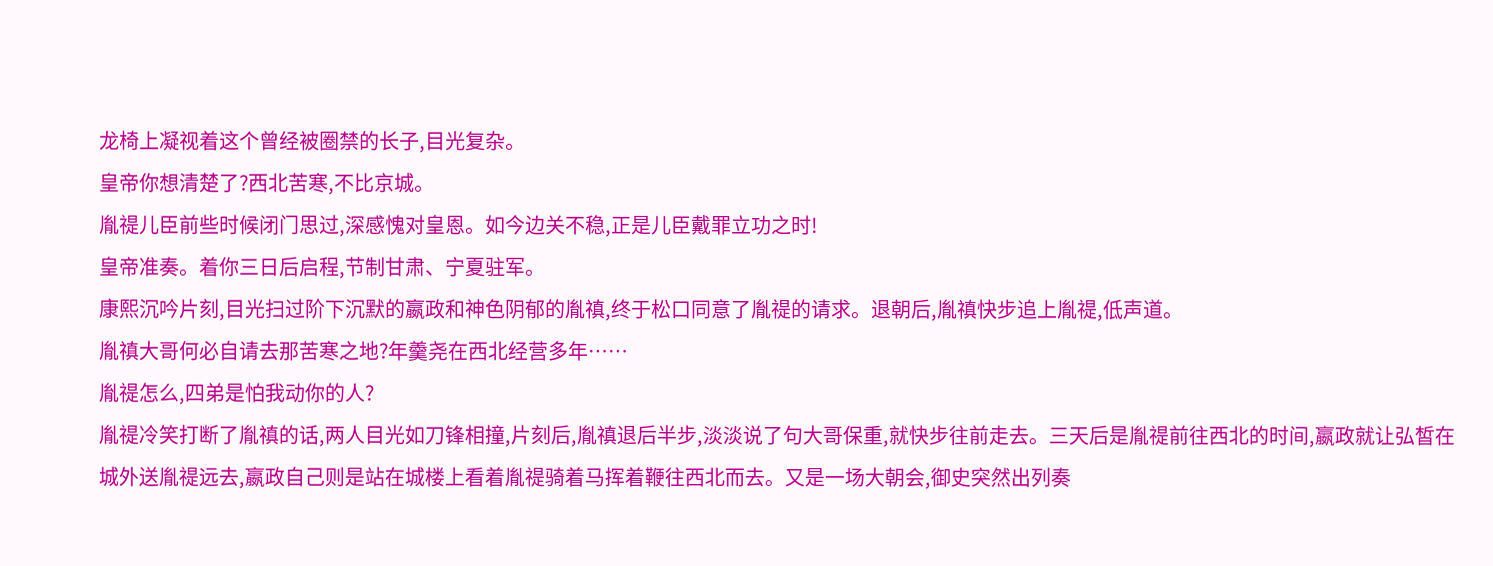龙椅上凝视着这个曾经被圈禁的长子,目光复杂。
皇帝你想清楚了?西北苦寒,不比京城。
胤禔儿臣前些时候闭门思过,深感愧对皇恩。如今边关不稳,正是儿臣戴罪立功之时!
皇帝准奏。着你三日后启程,节制甘肃、宁夏驻军。
康熙沉吟片刻,目光扫过阶下沉默的嬴政和神色阴郁的胤禛,终于松口同意了胤禔的请求。退朝后,胤禛快步追上胤禔,低声道。
胤禛大哥何必自请去那苦寒之地?年羹尧在西北经营多年……
胤禔怎么,四弟是怕我动你的人?
胤禔冷笑打断了胤禛的话,两人目光如刀锋相撞,片刻后,胤禛退后半步,淡淡说了句大哥保重,就快步往前走去。三天后是胤禔前往西北的时间,嬴政就让弘皙在城外送胤禔远去,嬴政自己则是站在城楼上看着胤禔骑着马挥着鞭往西北而去。又是一场大朝会,御史突然出列奏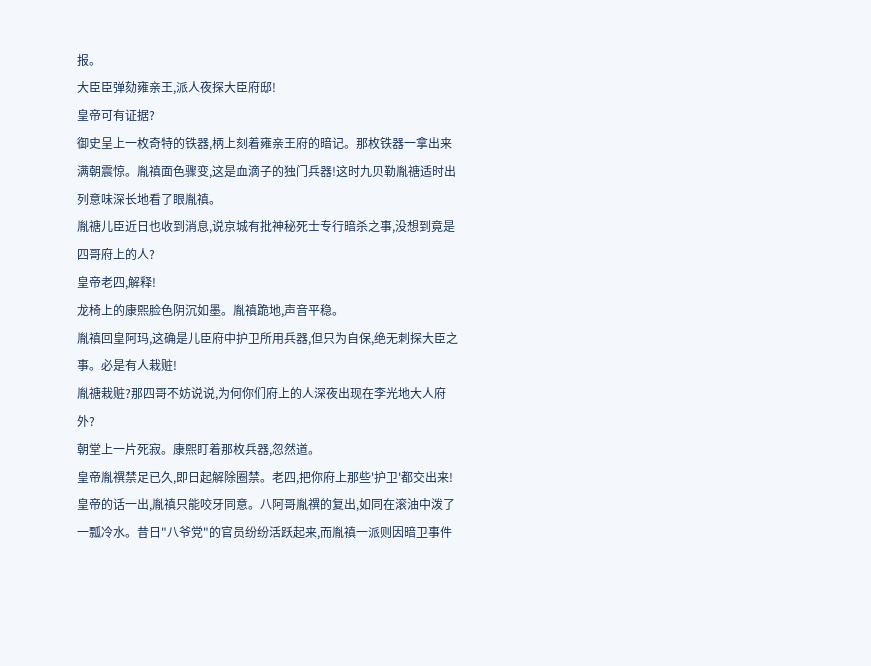报。
大臣臣弹劾雍亲王,派人夜探大臣府邸!
皇帝可有证据?
御史呈上一枚奇特的铁器,柄上刻着雍亲王府的暗记。那枚铁器一拿出来满朝震惊。胤禛面色骤变,这是血滴子的独门兵器!这时九贝勒胤禟适时出列意味深长地看了眼胤禛。
胤禟儿臣近日也收到消息,说京城有批神秘死士专行暗杀之事,没想到竟是四哥府上的人?
皇帝老四,解释!
龙椅上的康熙脸色阴沉如墨。胤禛跪地,声音平稳。
胤禛回皇阿玛,这确是儿臣府中护卫所用兵器,但只为自保,绝无刺探大臣之事。必是有人栽赃!
胤禟栽赃?那四哥不妨说说,为何你们府上的人深夜出现在李光地大人府外?
朝堂上一片死寂。康熙盯着那枚兵器,忽然道。
皇帝胤禩禁足已久,即日起解除圈禁。老四,把你府上那些'护卫'都交出来!
皇帝的话一出,胤禛只能咬牙同意。八阿哥胤禩的复出,如同在滚油中泼了一瓢冷水。昔日"八爷党"的官员纷纷活跃起来,而胤禛一派则因暗卫事件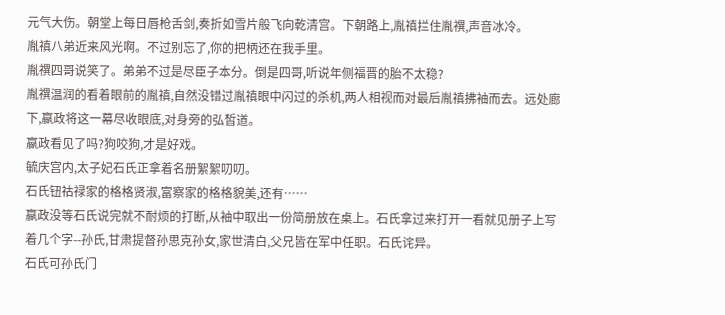元气大伤。朝堂上每日唇枪舌剑,奏折如雪片般飞向乾清宫。下朝路上,胤禛拦住胤禩,声音冰冷。
胤禛八弟近来风光啊。不过别忘了,你的把柄还在我手里。
胤禩四哥说笑了。弟弟不过是尽臣子本分。倒是四哥,听说年侧福晋的胎不太稳?
胤禩温润的看着眼前的胤禛,自然没错过胤禛眼中闪过的杀机,两人相视而对最后胤禛拂袖而去。远处廊下,嬴政将这一幕尽收眼底,对身旁的弘皙道。
嬴政看见了吗?狗咬狗,才是好戏。
毓庆宫内,太子妃石氏正拿着名册絮絮叨叨。
石氏钮祜禄家的格格贤淑,富察家的格格貌美,还有……
嬴政没等石氏说完就不耐烦的打断,从袖中取出一份简册放在桌上。石氏拿过来打开一看就见册子上写着几个字--孙氏,甘肃提督孙思克孙女,家世清白,父兄皆在军中任职。石氏诧异。
石氏可孙氏门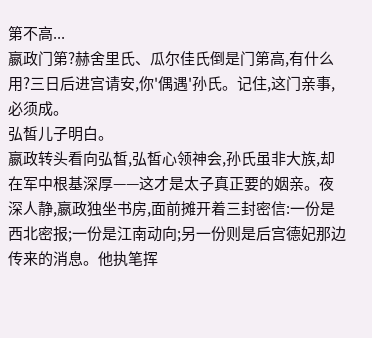第不高...
嬴政门第?赫舍里氏、瓜尔佳氏倒是门第高,有什么用?三日后进宫请安,你'偶遇'孙氏。记住,这门亲事,必须成。
弘皙儿子明白。
嬴政转头看向弘皙,弘皙心领神会,孙氏虽非大族,却在军中根基深厚——这才是太子真正要的姻亲。夜深人静,嬴政独坐书房,面前摊开着三封密信:一份是西北密报;一份是江南动向;另一份则是后宫德妃那边传来的消息。他执笔挥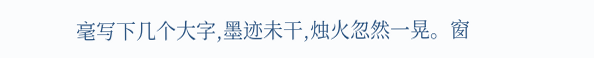毫写下几个大字,墨迹未干,烛火忽然一晃。窗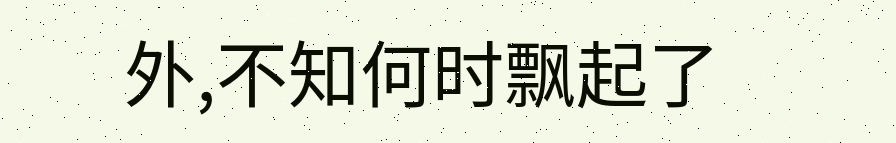外,不知何时飘起了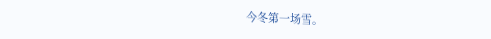今冬第一场雪。